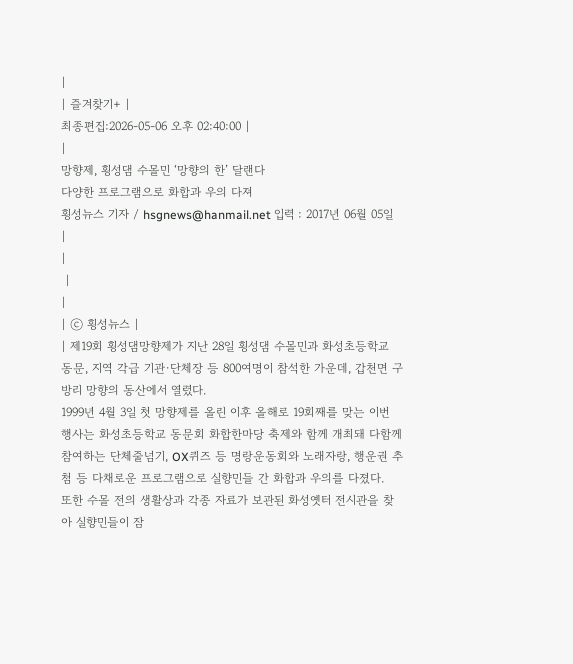|
| 즐겨찾기+ |
최종편집:2026-05-06 오후 02:40:00 |
|
망향제, 횡성댐 수몰민 ‘망향의 한’ 달랜다
다양한 프로그램으로 화합과 우의 다져
횡성뉴스 기자 / hsgnews@hanmail.net 입력 : 2017년 06월 05일
|
|
 |
|
| ⓒ 횡성뉴스 |
| 제19회 횡성댐망향제가 지난 28일 횡성댐 수몰민과 화성초등학교 동문, 지역 각급 기관·단체장 등 800여명이 참석한 가운데, 갑천면 구방리 망향의 동산에서 열렸다.
1999년 4월 3일 첫 망향제를 올린 이후 올해로 19회째를 맞는 이번 행사는 화성초등학교 동문회 화합한마당 축제와 함께 개최돼 다함께 참여하는 단체줄넘기, OX퀴즈 등 명랑운동회와 노래자랑, 행운권 추첨 등 다채로운 프로그램으로 실향민들 간 화합과 우의를 다졌다.
또한 수몰 전의 생활상과 각종 자료가 보관된 화성옛터 전시관을 찾아 실향민들이 잠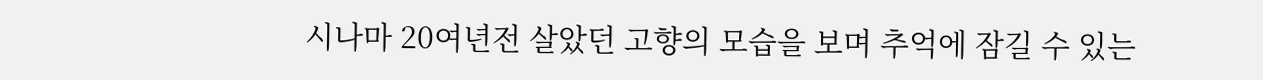시나마 20여년전 살았던 고향의 모습을 보며 추억에 잠길 수 있는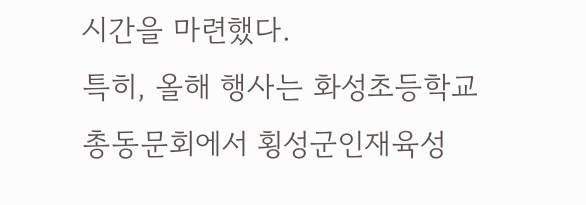시간을 마련했다.
특히, 올해 행사는 화성초등학교 총동문회에서 횡성군인재육성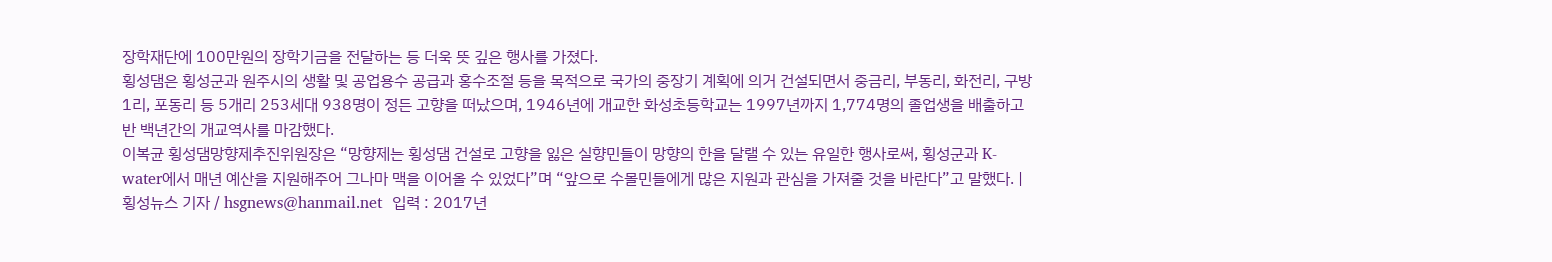장학재단에 100만원의 장학기금을 전달하는 등 더욱 뜻 깊은 행사를 가졌다.
횡성댐은 횡성군과 원주시의 생활 및 공업용수 공급과 홍수조절 등을 목적으로 국가의 중장기 계획에 의거 건설되면서 중금리, 부동리, 화전리, 구방1리, 포동리 등 5개리 253세대 938명이 정든 고향을 떠났으며, 1946년에 개교한 화성초등학교는 1997년까지 1,774명의 졸업생을 배출하고 반 백년간의 개교역사를 마감했다.
이복균 횡성댐망향제추진위원장은 “망향제는 횡성댐 건설로 고향을 잃은 실향민들이 망향의 한을 달랠 수 있는 유일한 행사로써, 횡성군과 K-water에서 매년 예산을 지원해주어 그나마 맥을 이어올 수 있었다”며 “앞으로 수몰민들에게 많은 지원과 관심을 가져줄 것을 바란다”고 말했다. |
횡성뉴스 기자 / hsgnews@hanmail.net  입력 : 2017년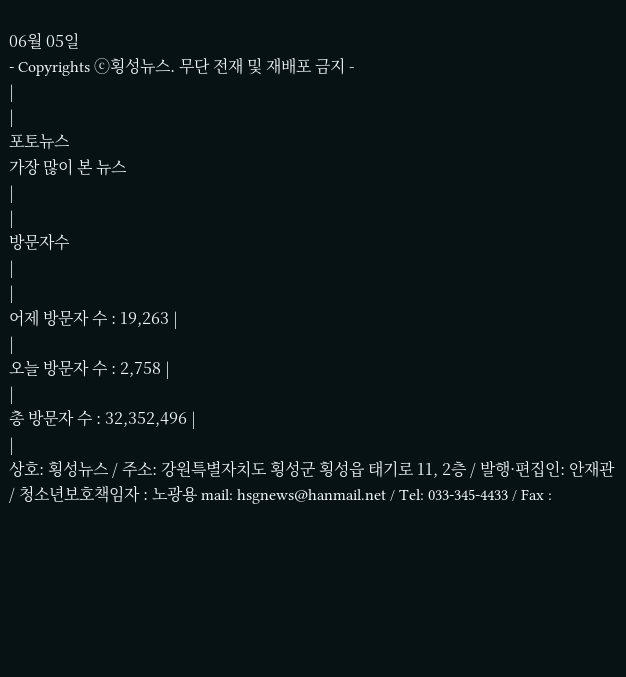06월 05일
- Copyrights ⓒ횡성뉴스. 무단 전재 및 재배포 금지 -
|
|
포토뉴스
가장 많이 본 뉴스
|
|
방문자수
|
|
어제 방문자 수 : 19,263 |
|
오늘 방문자 수 : 2,758 |
|
총 방문자 수 : 32,352,496 |
|
상호: 횡성뉴스 / 주소: 강원특별자치도 횡성군 횡성읍 태기로 11, 2층 / 발행·편집인: 안재관 / 청소년보호책임자 : 노광용 mail: hsgnews@hanmail.net / Tel: 033-345-4433 / Fax :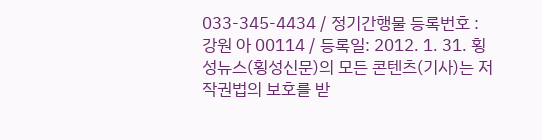033-345-4434 / 정기간행물 등록번호 : 강원 아 00114 / 등록일: 2012. 1. 31. 횡성뉴스(횡성신문)의 모든 콘텐츠(기사)는 저작권법의 보호를 받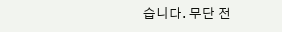습니다. 무단 전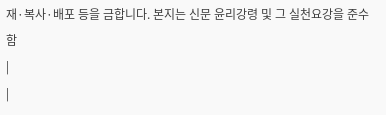재·복사·배포 등을 금합니다. 본지는 신문 윤리강령 및 그 실천요강을 준수함
|
|